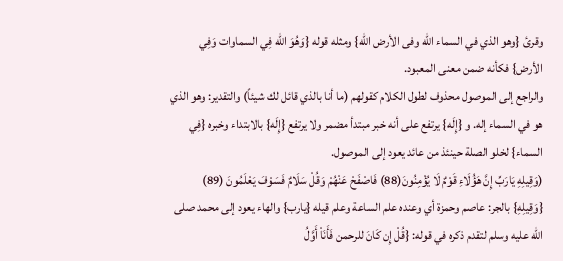وقرئ {وهو الذي في السماء الله وفى الأرض الله} ومثله قوله {وَهُوَ الله فِي السماوات وَفِي الأرض} فكأنه ضمن معنى المعبود.
والراجع إلى الموصول محذوف لطول الكلام كقولهم (ما أنا بالذي قائل لك شيئاً) والتقدير: وهو الذي هو في السماء إله. و {إِلَه} يرتفع على أنه خبر مبتدأ مضمر ولا يرتفع {إِلَه} بالابتداء وخبره {فِي السماء} لخلو الصلة حينئذ من عائد يعود إلى الموصول.
(وَقِيلِهِ يَارَبِّ إِنَّ هَؤُلَاءِ قَوْمٌ لَا يُؤْمِنُونَ(88) فَاصْفَحْ عَنْهُمْ وَقُلْ سَلَامٌ فَسَوْفَ يَعْلَمُونَ (89)
{وَقِيلِهِ} بالجر: عاصم وحمزة أي وعنده علم الساعة وعلم قيله {يارب} والهاء يعود إلى محمد صلى الله عليه وسلم لتقدم ذكره في قوله: {قُلْ إِن كَانَ للرحمن فَأَنَاْ أَوَّلُ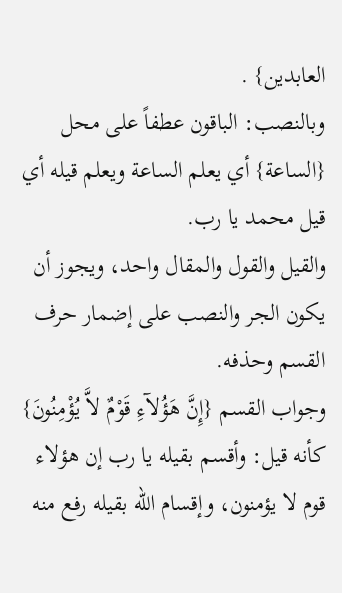العابدين} .
وبالنصب: الباقون عطفاً على محل {الساعة} أي يعلم الساعة ويعلم قيله أي قيل محمد يا رب.
والقيل والقول والمقال واحد، ويجوز أن يكون الجر والنصب على إضمار حرف القسم وحذفه.
وجواب القسم {إِنَّ هَؤُلآءِ قَوْمٌ لاَّ يُؤْمِنُونَ} كأنه قيل: وأقسم بقيله يا رب إن هؤلاء قوم لا يؤمنون، وإقسام الله بقيله رفع منه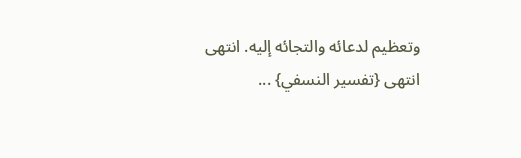وتعظيم لدعائه والتجائه إليه. انتهى انتهى {تفسير النسفي} ...